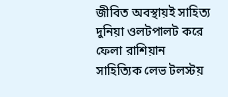জীবিত অবস্থায়ই সাহিত্য দুনিয়া ওলটপালট করে ফেলা রাশিয়ান সাহিত্যিক লেভ টলস্টয়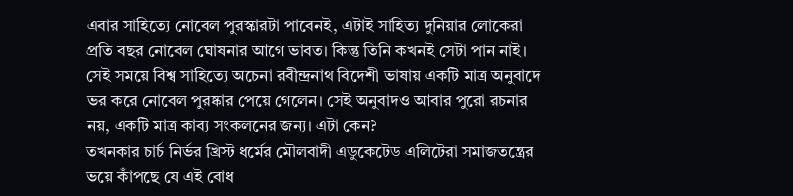এবার সাহিত্যে নোবেল পুরস্কারটা পাবেনই, এটাই সাহিত্য দুনিয়ার লোকেরা প্রতি বছর নোবেল ঘোষনার আগে ভাবত। কিন্তু তিনি কখনই সেটা পান নাই। সেই সময়ে বিশ্ব সাহিত্যে অচেনা রবীন্দ্রনাথ বিদেশী ভাষায় একটি মাত্র অনুবাদে ভর করে নোবেল পুরষ্কার পেয়ে গেলেন। সেই অনুবাদও আবার পুরো রচনার নয়, একটি মাত্র কাব্য সংকলনের জন্য। এটা কেন?
তখনকার চার্চ নির্ভর খ্রিস্ট ধর্মের মৌলবাদী এডুকেটেড এলিটেরা সমাজতন্ত্রের ভয়ে কাঁপছে যে এই বোধ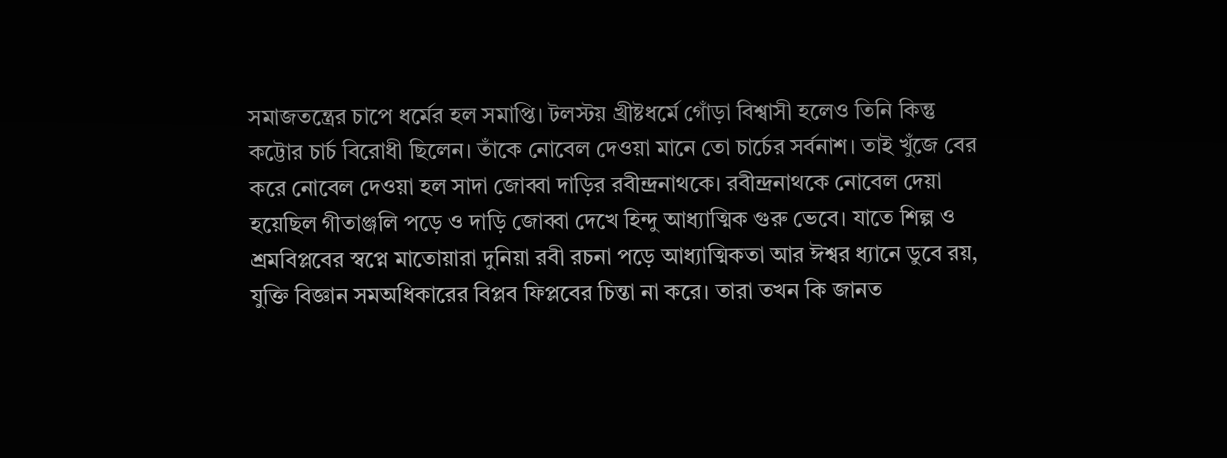সমাজতন্ত্রের চাপে ধর্মের হল সমাপ্তি। টলস্টয় খ্রীষ্টধর্মে গোঁড়া বিশ্বাসী হলেও তিনি কিন্তু কট্টোর চার্চ বিরোধী ছিলেন। তাঁকে নোবেল দেওয়া মানে তো চার্চের সর্বনাশ। তাই খুঁজে বের করে নোবেল দেওয়া হল সাদা জোব্বা দাড়ির রবীন্দ্রনাথকে। রবীন্দ্রনাথকে নোবেল দেয়া হয়েছিল গীতাঞ্জলি পড়ে ও দাড়ি জোব্বা দেখে হিন্দু আধ্যাত্মিক গুরু ভেবে। যাতে শিল্প ও শ্রমবিপ্লবের স্বপ্নে মাতোয়ারা দুনিয়া রবী রচনা পড়ে আধ্যাত্মিকতা আর ঈশ্বর ধ্যানে ডুবে রয়, যুক্তি বিজ্ঞান সমঅধিকারের বিপ্লব ফিপ্লবের চিন্তা না করে। তারা তখন কি জানত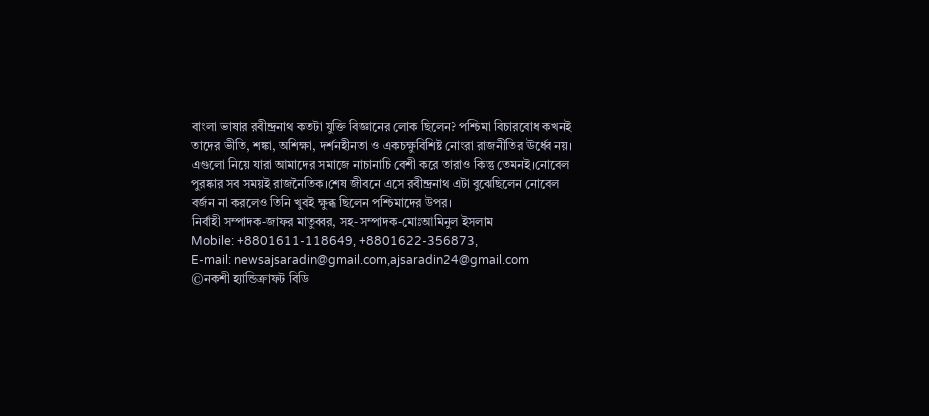বাংলা ভাষার রবীন্দ্রনাথ কতটা যুক্তি বিজ্ঞানের লোক ছিলেন? পশ্চিমা বিচারবোধ কখনই তাদের ভীতি, শঙ্কা, অশিক্ষা, দর্শনহীনতা ও একচক্ষুবিশিষ্ট নোংরা রাজনীতির ঊর্ধ্বে নয়। এগুলো নিয়ে যারা আমাদের সমাজে নাচানাচি বেশী করে তারাও কিন্তু তেমনই।নোবেল পুরষ্কার সব সময়ই রাজনৈতিক।শেষ জীবনে এসে রবীন্দ্রনাথ এটা বুঝেছিলেন নোবেল বর্জন না করলেও তিনি খুবই ক্ষুব্ধ ছিলেন পশ্চিমাদের উপর।
নির্বাহী সম্পাদক-জাফর মাতুব্বর, সহ-সম্পাদক-মোঃআমিনুল ইসলাম
Mobile: +8801611-118649, +8801622-356873,
E-mail: newsajsaradin@gmail.com,ajsaradin24@gmail.com
©নকশী হ্যান্ডিক্রাফট বিডি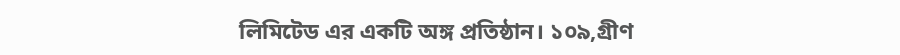লিমিটেড এর একটি অঙ্গ প্রতিষ্ঠান। ১০৯,গ্রীণ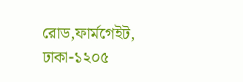রোড,ফার্মগেইট, ঢাকা-১২০৫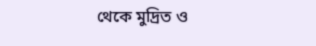থেকে মুদ্রিত ও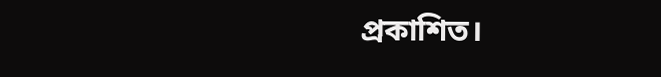প্রকাশিত।